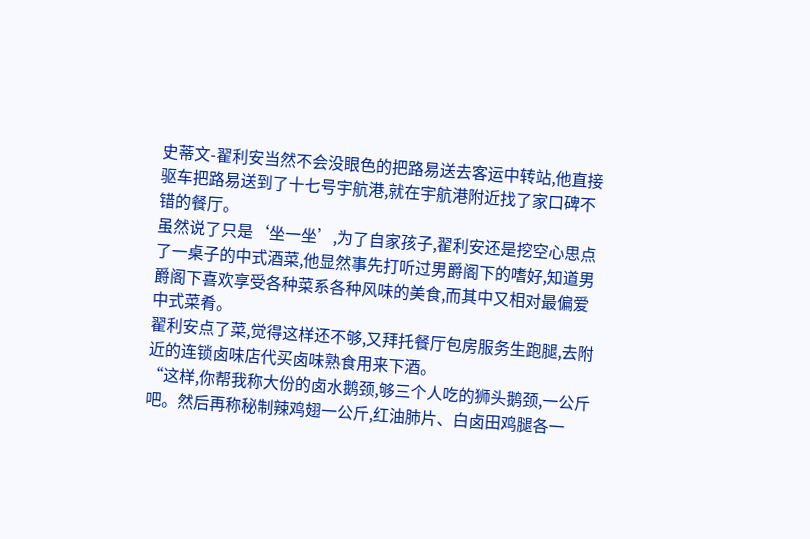史蒂文-翟利安当然不会没眼色的把路易送去客运中转站,他直接驱车把路易送到了十七号宇航港,就在宇航港附近找了家口碑不错的餐厅。
虽然说了只是‘坐一坐’,为了自家孩子,翟利安还是挖空心思点了一桌子的中式酒菜,他显然事先打听过男爵阁下的嗜好,知道男爵阁下喜欢享受各种菜系各种风味的美食,而其中又相对最偏爱中式菜肴。
翟利安点了菜,觉得这样还不够,又拜托餐厅包房服务生跑腿,去附近的连锁卤味店代买卤味熟食用来下酒。
“这样,你帮我称大份的卤水鹅颈,够三个人吃的狮头鹅颈,一公斤吧。然后再称秘制辣鸡翅一公斤,红油肺片、白卤田鸡腿各一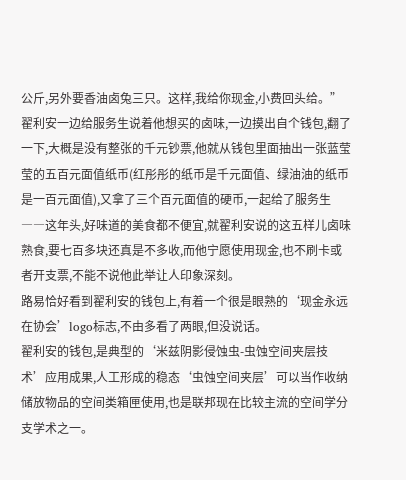公斤,另外要香油卤兔三只。这样,我给你现金,小费回头给。”
翟利安一边给服务生说着他想买的卤味,一边摸出自个钱包,翻了一下,大概是没有整张的千元钞票,他就从钱包里面抽出一张蓝莹莹的五百元面值纸币(红彤彤的纸币是千元面值、绿油油的纸币是一百元面值),又拿了三个百元面值的硬币,一起给了服务生――这年头,好味道的美食都不便宜,就翟利安说的这五样儿卤味熟食,要七百多块还真是不多收,而他宁愿使用现金,也不刷卡或者开支票,不能不说他此举让人印象深刻。
路易恰好看到翟利安的钱包上,有着一个很是眼熟的‘现金永远在协会’logo标志,不由多看了两眼,但没说话。
翟利安的钱包,是典型的‘米兹阴影侵蚀虫-虫蚀空间夹层技术’应用成果,人工形成的稳态‘虫蚀空间夹层’可以当作收纳储放物品的空间类箱匣使用,也是联邦现在比较主流的空间学分支学术之一。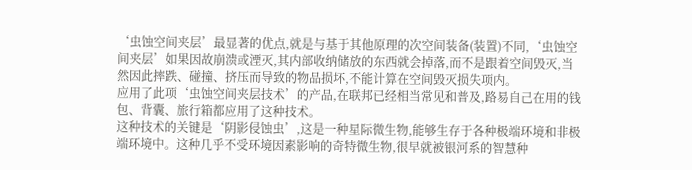‘虫蚀空间夹层’最显著的优点,就是与基于其他原理的次空间装备(装置)不同,‘虫蚀空间夹层’如果因故崩溃或湮灭,其内部收纳储放的东西就会掉落,而不是跟着空间毁灭,当然因此摔跌、碰撞、挤压而导致的物品损坏,不能计算在空间毁灭损失项内。
应用了此项‘虫蚀空间夹层技术’的产品,在联邦已经相当常见和普及,路易自己在用的钱包、背囊、旅行箱都应用了这种技术。
这种技术的关键是‘阴影侵蚀虫’,这是一种星际微生物,能够生存于各种极端环境和非极端环境中。这种几乎不受环境因素影响的奇特微生物,很早就被银河系的智慧种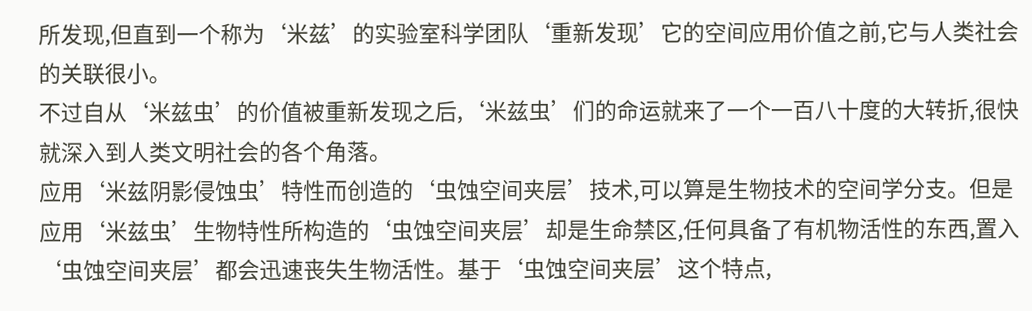所发现,但直到一个称为‘米兹’的实验室科学团队‘重新发现’它的空间应用价值之前,它与人类社会的关联很小。
不过自从‘米兹虫’的价值被重新发现之后,‘米兹虫’们的命运就来了一个一百八十度的大转折,很快就深入到人类文明社会的各个角落。
应用‘米兹阴影侵蚀虫’特性而创造的‘虫蚀空间夹层’技术,可以算是生物技术的空间学分支。但是应用‘米兹虫’生物特性所构造的‘虫蚀空间夹层’却是生命禁区,任何具备了有机物活性的东西,置入‘虫蚀空间夹层’都会迅速丧失生物活性。基于‘虫蚀空间夹层’这个特点,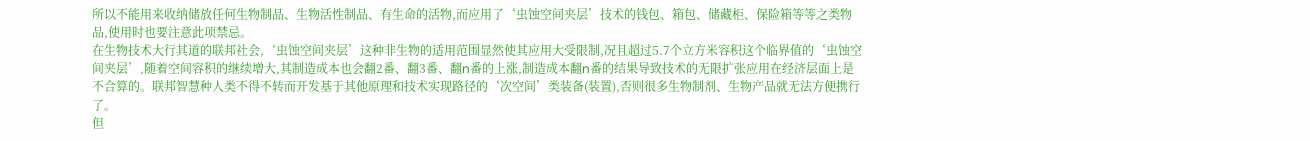所以不能用来收纳储放任何生物制品、生物活性制品、有生命的活物,而应用了‘虫蚀空间夹层’技术的钱包、箱包、储藏柜、保险箱等等之类物品,使用时也要注意此项禁忌。
在生物技术大行其道的联邦社会,‘虫蚀空间夹层’这种非生物的适用范围显然使其应用大受限制,况且超过5.7个立方米容积这个临界值的‘虫蚀空间夹层’,随着空间容积的继续增大,其制造成本也会翻2番、翻3番、翻n番的上涨,制造成本翻n番的结果导致技术的无限扩张应用在经济层面上是不合算的。联邦智慧种人类不得不转而开发基于其他原理和技术实现路径的‘次空间’类装备(装置),否则很多生物制剂、生物产品就无法方便携行了。
但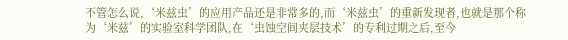不管怎么说,‘米兹虫’的应用产品还是非常多的,而‘米兹虫’的重新发现者,也就是那个称为‘米兹’的实验室科学团队,在‘虫蚀空间夹层技术’的专利过期之后,至今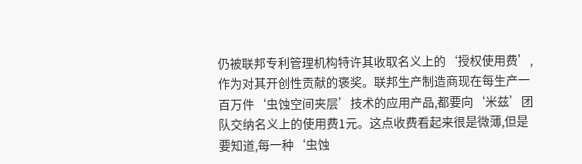仍被联邦专利管理机构特许其收取名义上的‘授权使用费’,作为对其开创性贡献的褒奖。联邦生产制造商现在每生产一百万件‘虫蚀空间夹层’技术的应用产品,都要向‘米兹’团队交纳名义上的使用费1元。这点收费看起来很是微薄,但是要知道,每一种‘虫蚀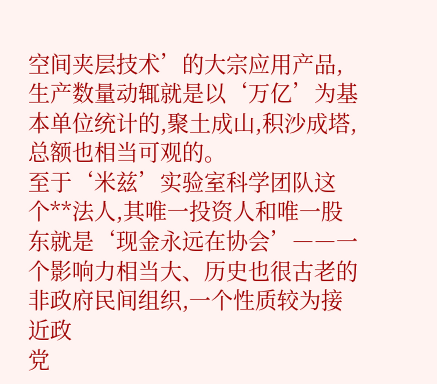空间夹层技术’的大宗应用产品,生产数量动辄就是以‘万亿’为基本单位统计的,聚土成山,积沙成塔,总额也相当可观的。
至于‘米兹’实验室科学团队这个**法人,其唯一投资人和唯一股东就是‘现金永远在协会’――一个影响力相当大、历史也很古老的非政府民间组织,一个性质较为接近政
党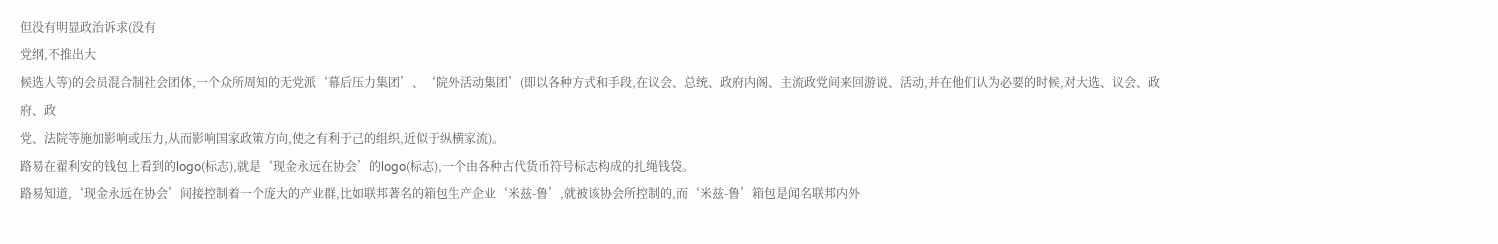但没有明显政治诉求(没有
党纲,不推出大
候选人等)的会员混合制社会团体,一个众所周知的无党派‘幕后压力集团’、‘院外活动集团’(即以各种方式和手段,在议会、总统、政府内阁、主流政党间来回游说、活动,并在他们认为必要的时候,对大选、议会、政
府、政
党、法院等施加影响或压力,从而影响国家政策方向,使之有利于己的组织,近似于纵横家流)。
路易在翟利安的钱包上看到的logo(标志),就是‘现金永远在协会’的logo(标志),一个由各种古代货币符号标志构成的扎绳钱袋。
路易知道,‘现金永远在协会’间接控制着一个庞大的产业群,比如联邦著名的箱包生产企业‘米兹-鲁’,就被该协会所控制的,而‘米兹-鲁’箱包是闻名联邦内外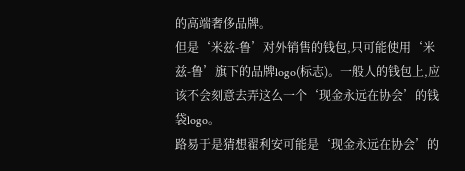的高端奢侈品牌。
但是‘米兹-鲁’对外销售的钱包,只可能使用‘米兹-鲁’旗下的品牌logo(标志)。一般人的钱包上,应该不会刻意去弄这么一个‘现金永远在协会’的钱袋logo。
路易于是猜想翟利安可能是‘现金永远在协会’的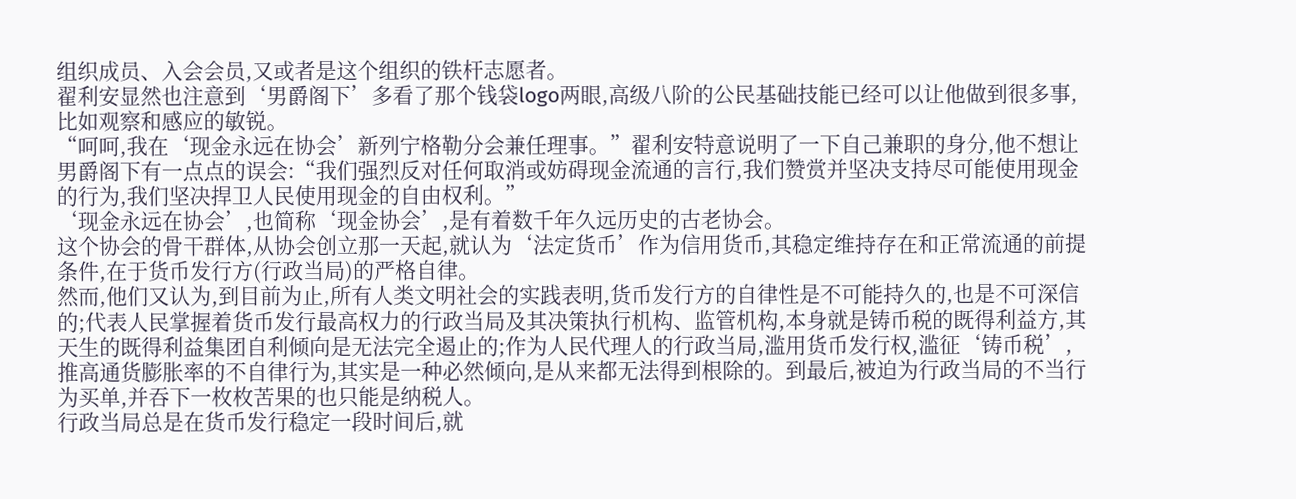组织成员、入会会员,又或者是这个组织的铁杆志愿者。
翟利安显然也注意到‘男爵阁下’多看了那个钱袋logo两眼,高级八阶的公民基础技能已经可以让他做到很多事,比如观察和感应的敏锐。
“呵呵,我在‘现金永远在协会’新列宁格勒分会兼任理事。”翟利安特意说明了一下自己兼职的身分,他不想让男爵阁下有一点点的误会:“我们强烈反对任何取消或妨碍现金流通的言行,我们赞赏并坚决支持尽可能使用现金的行为,我们坚决捍卫人民使用现金的自由权利。”
‘现金永远在协会’,也简称‘现金协会’,是有着数千年久远历史的古老协会。
这个协会的骨干群体,从协会创立那一天起,就认为‘法定货币’作为信用货币,其稳定维持存在和正常流通的前提条件,在于货币发行方(行政当局)的严格自律。
然而,他们又认为,到目前为止,所有人类文明社会的实践表明,货币发行方的自律性是不可能持久的,也是不可深信的;代表人民掌握着货币发行最高权力的行政当局及其决策执行机构、监管机构,本身就是铸币税的既得利益方,其天生的既得利益集团自利倾向是无法完全遏止的;作为人民代理人的行政当局,滥用货币发行权,滥征‘铸币税’,推高通货膨胀率的不自律行为,其实是一种必然倾向,是从来都无法得到根除的。到最后,被迫为行政当局的不当行为买单,并吞下一枚枚苦果的也只能是纳税人。
行政当局总是在货币发行稳定一段时间后,就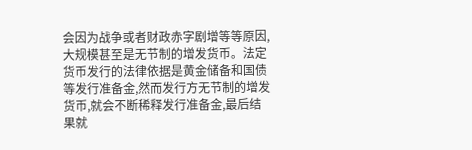会因为战争或者财政赤字剧增等等原因,大规模甚至是无节制的增发货币。法定货币发行的法律依据是黄金储备和国债等发行准备金,然而发行方无节制的增发货币,就会不断稀释发行准备金,最后结果就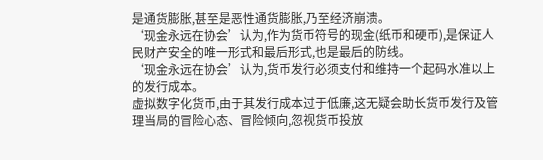是通货膨胀,甚至是恶性通货膨胀,乃至经济崩溃。
‘现金永远在协会’认为,作为货币符号的现金(纸币和硬币),是保证人民财产安全的唯一形式和最后形式,也是最后的防线。
‘现金永远在协会’认为,货币发行必须支付和维持一个起码水准以上的发行成本。
虚拟数字化货币,由于其发行成本过于低廉,这无疑会助长货币发行及管理当局的冒险心态、冒险倾向,忽视货币投放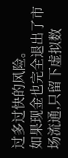过多过快的风险。
如果现金也完全退出了市场流通,只留下虚拟数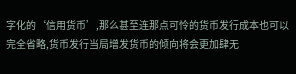字化的‘信用货币’,那么甚至连那点可怜的货币发行成本也可以完全省略,货币发行当局增发货币的倾向将会更加肆无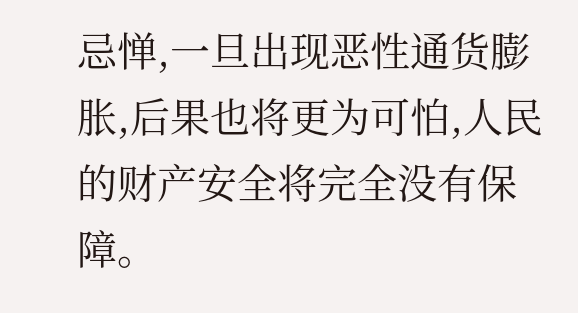忌惮,一旦出现恶性通货膨胀,后果也将更为可怕,人民的财产安全将完全没有保障。